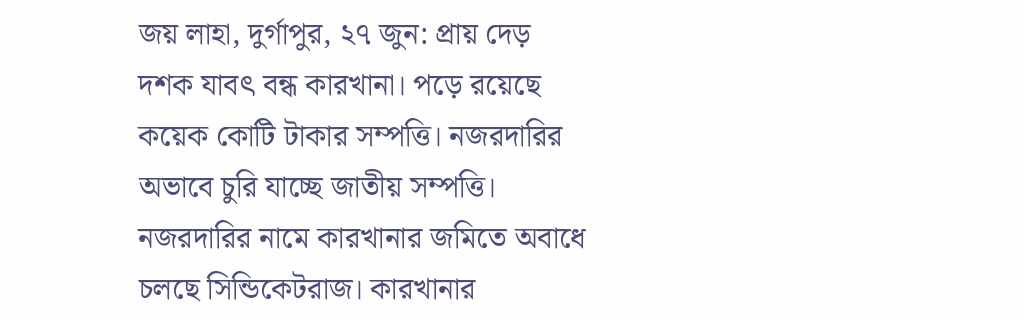জয় লাহা, দুর্গাপুর, ২৭ জুন: প্রায় দেড় দশক যাবৎ বন্ধ কারখানা। পড়ে রয়েছে কয়েক কোটি টাকার সম্পত্তি। নজরদারির অভাবে চুরি যাচ্ছে জাতীয় সম্পত্তি। নজরদারির নামে কারখানার জমিতে অবাধে চলছে সিন্ডিকেটরাজ। কারখানার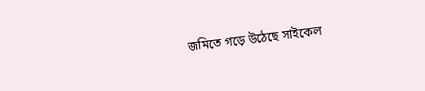জমিতে গড়ে উঠেছে সাইকেল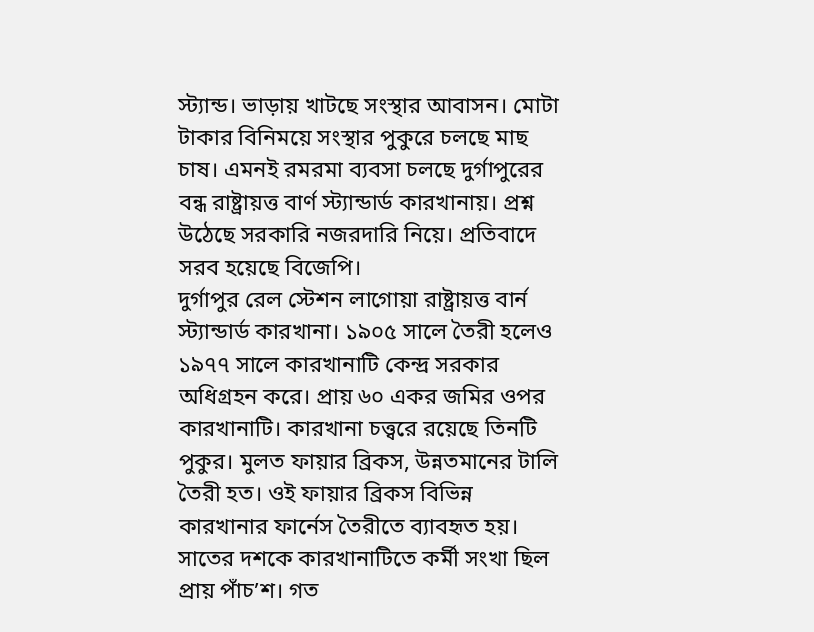স্ট্যান্ড। ভাড়ায় খাটছে সংস্থার আবাসন। মোটা টাকার বিনিময়ে সংস্থার পুকুরে চলছে মাছ চাষ। এমনই রমরমা ব্যবসা চলছে দুর্গাপুরের বন্ধ রাষ্ট্রায়ত্ত বার্ণ স্ট্যান্ডার্ড কারখানায়। প্রশ্ন উঠেছে সরকারি নজরদারি নিয়ে। প্রতিবাদে সরব হয়েছে বিজেপি।
দুর্গাপুর রেল স্টেশন লাগোয়া রাষ্ট্রায়ত্ত বার্ন স্ট্যান্ডার্ড কারখানা। ১৯০৫ সালে তৈরী হলেও ১৯৭৭ সালে কারখানাটি কেন্দ্র সরকার অধিগ্রহন করে। প্রায় ৬০ একর জমির ওপর কারখানাটি। কারখানা চত্ত্বরে রয়েছে তিনটি পুকুর। মুলত ফায়ার ব্রিকস, উন্নতমানের টালি তৈরী হত। ওই ফায়ার ব্রিকস বিভিন্ন কারখানার ফার্নেস তৈরীতে ব্যাবহৃত হয়। সাতের দশকে কারখানাটিতে কর্মী সংখা ছিল প্রায় পাঁচ’শ। গত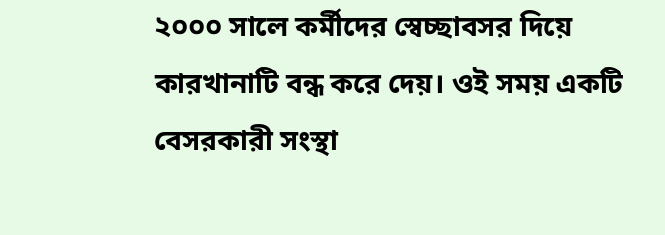২০০০ সালে কর্মীদের স্বেচ্ছাবসর দিয়ে কারখানাটি বন্ধ করে দেয়। ওই সময় একটি বেসরকারী সংস্থা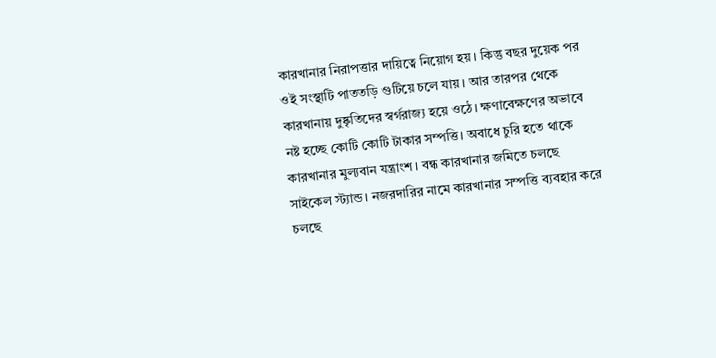কারখানার নিরাপত্তার দায়িত্বে নিয়োগ হয়। কিন্তু বছর দুয়েক পর ওই সংস্থাটি পাততড়ি গুটিয়ে চলে যায়। আর তারপর থেকে কারখানায় দুষ্কৃতিদের স্বর্গরাজ্য হয়ে ওঠে। ক্ষণাবেক্ষণের অভাবে নষ্ট হচ্ছে কোটি কোটি টাকার সম্পত্তি। অবাধে চুরি হতে থাকে কারখানার মুল্যবান যন্ত্রাংশ। বন্ধ কারখানার জমিতে চলছে সাইকেল স্ট্যান্ড। নজরদারির নামে কারখানার সম্পত্তি ব্যবহার করে চলছে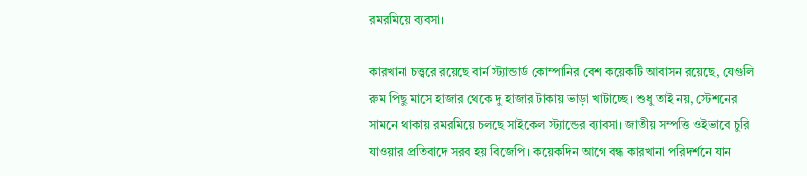রমরমিয়ে ব্যবসা।

কারখানা চত্ত্বরে রয়েছে বার্ন স্ট্যান্ডার্ড কোম্পানির বেশ কয়েকটি আবাসন রয়েছে, যেগুলি রুম পিছু মাসে হাজার থেকে দু হাজার টাকায় ভাড়া খাটাচ্ছে। শুধু তাই নয়, স্টেশনের সামনে থাকায় রমরমিয়ে চলছে সাইকেল স্ট্যান্ডের ব্যাবসা। জাতীয় সম্পত্তি ওইভাবে চুরি যাওয়ার প্রতিবাদে সরব হয় বিজেপি। কয়েকদিন আগে বন্ধ কারখানা পরিদর্শনে যান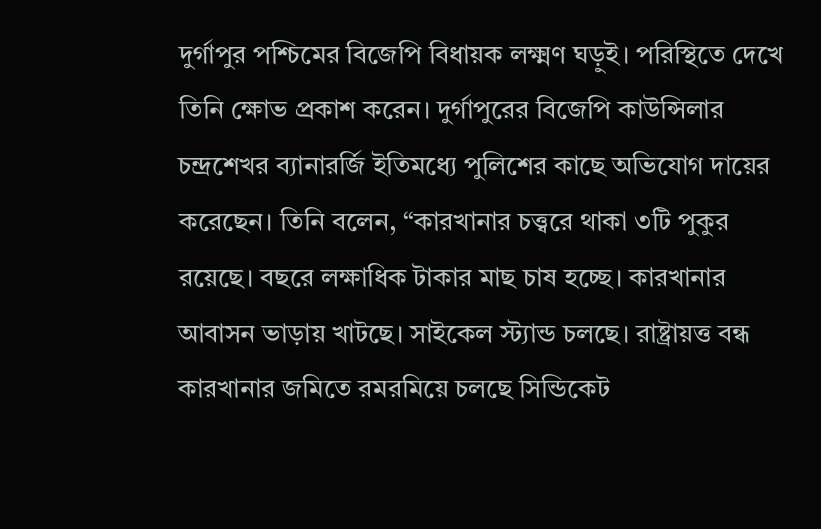দুর্গাপুর পশ্চিমের বিজেপি বিধায়ক লক্ষ্মণ ঘড়ুই। পরিস্থিতে দেখে তিনি ক্ষোভ প্রকাশ করেন। দুর্গাপুরের বিজেপি কাউন্সিলার চন্দ্রশেখর ব্যানারর্জি ইতিমধ্যে পুলিশের কাছে অভিযোগ দায়ের করেছেন। তিনি বলেন, “কারখানার চত্ত্বরে থাকা ৩টি পুকুর রয়েছে। বছরে লক্ষাধিক টাকার মাছ চাষ হচ্ছে। কারখানার আবাসন ভাড়ায় খাটছে। সাইকেল স্ট্যান্ড চলছে। রাষ্ট্রায়ত্ত বন্ধ কারখানার জমিতে রমরমিয়ে চলছে সিন্ডিকেট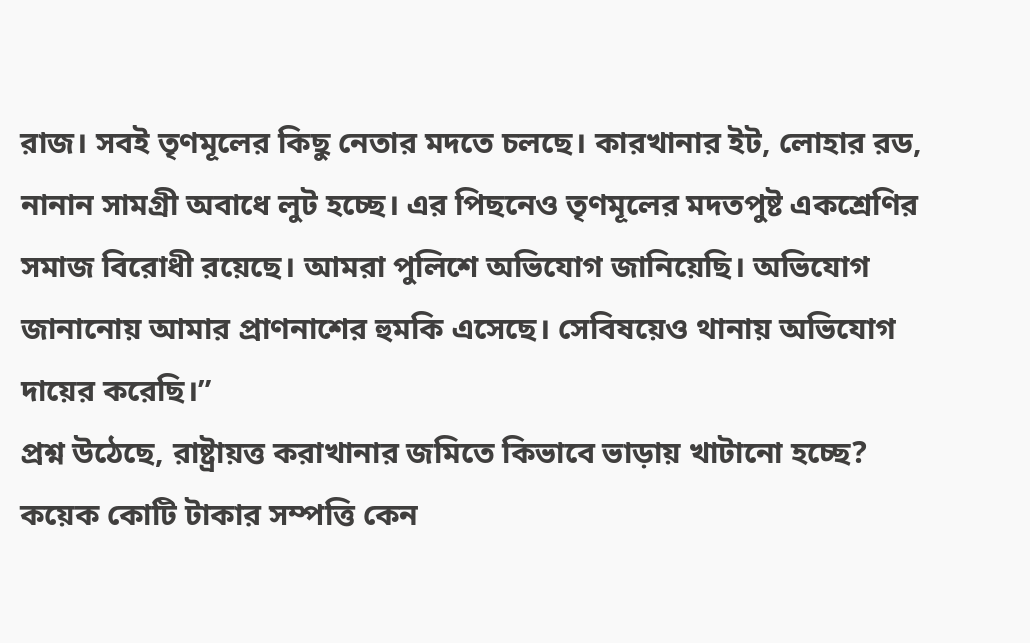রাজ। সবই তৃণমূলের কিছু নেতার মদতে চলছে। কারখানার ইট, লোহার রড, নানান সামগ্রী অবাধে লুট হচ্ছে। এর পিছনেও তৃণমূলের মদতপুষ্ট একশ্রেণির সমাজ বিরোধী রয়েছে। আমরা পুলিশে অভিযোগ জানিয়েছি। অভিযোগ জানানোয় আমার প্রাণনাশের হুমকি এসেছে। সেবিষয়েও থানায় অভিযোগ দায়ের করেছি।”
প্রশ্ন উঠেছে, রাষ্ট্রায়ত্ত করাখানার জমিতে কিভাবে ভাড়ায় খাটানো হচ্ছে? কয়েক কোটি টাকার সম্পত্তি কেন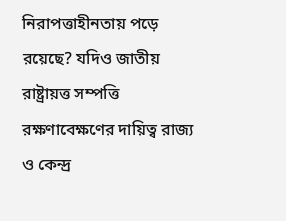নিরাপত্তাহীনতায় পড়ে রয়েছে? যদিও জাতীয় রাষ্ট্রায়ত্ত সম্পত্তি রক্ষণাবেক্ষণের দায়িত্ব রাজ্য ও কেন্দ্র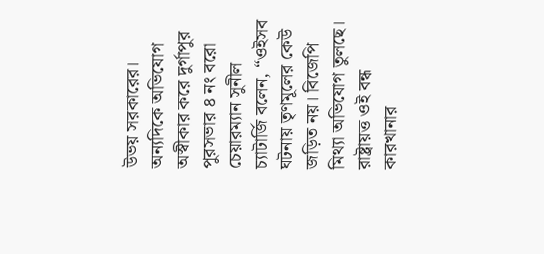উভয় সরকারের। অন্যদিকে অভিযোগ অস্বীকার করে দুর্গাপুর পুরসভার ৪ নং বরো চেয়ারম্যান সুনীল চ্যাটার্জি বলেন, “ওইসব ঘটনায় তৃণমূলের কেউ জড়িত নয়। বিজেপি মিথ্যা অভিযোগ তুলছে। রাষ্ট্রায়ত্ত ওই বন্ধ কারখানার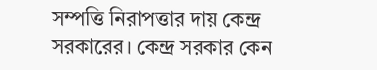সম্পত্তি নিরাপত্তার দায় কেন্দ্র সরকারের। কেন্দ্র সরকার কেন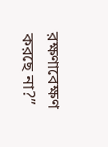রক্ষণাবেক্ষণ করছে না?”